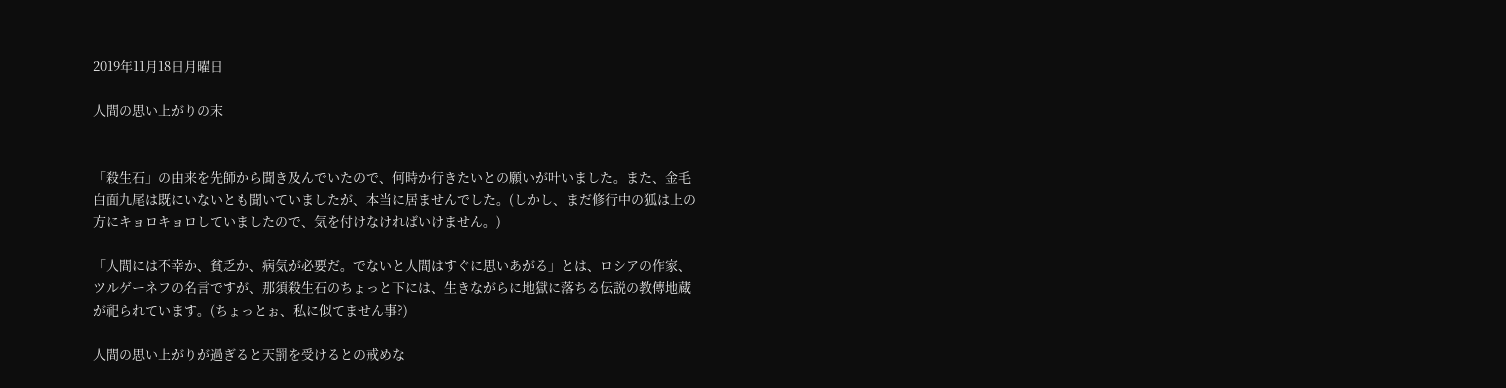2019年11月18日月曜日

人間の思い上がりの末


「殺生石」の由来を先師から聞き及んでいたので、何時か行きたいとの願いが叶いました。また、金毛白面九尾は既にいないとも聞いていましたが、本当に居ませんでした。(しかし、まだ修行中の狐は上の方にキョロキョロしていましたので、気を付けなければいけません。)

「人間には不幸か、貧乏か、病気が必要だ。でないと人間はすぐに思いあがる」とは、ロシアの作家、ツルゲーネフの名言ですが、那須殺生石のちょっと下には、生きながらに地獄に落ちる伝説の教傳地蔵が祀られています。(ちょっとぉ、私に似てません事?)

人間の思い上がりが過ぎると天罰を受けるとの戒めな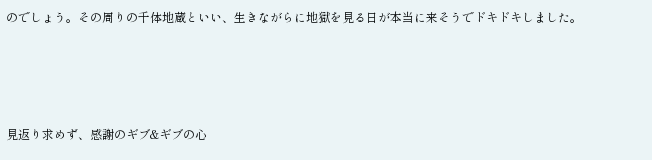のでしょう。その周りの千体地蔵といい、生きながらに地獄を見る日が本当に来そうでドキドキしました。




見返り求めず、感謝のギブ&ギブの心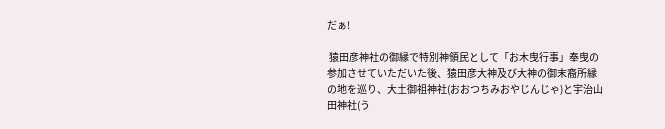だぁ!

 猿田彦神社の御縁で特別神領民として「お木曳行事」奉曳の参加させていただいた後、猿田彦大神及び大神の御末裔所縁の地を巡り、大土御祖神社(おおつちみおやじんじゃ)と宇治山田神社(う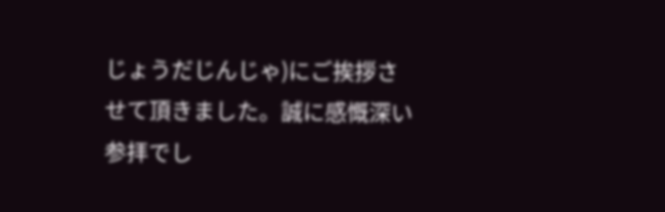じょうだじんじゃ)にご挨拶させて頂きました。誠に感慨深い参拝でし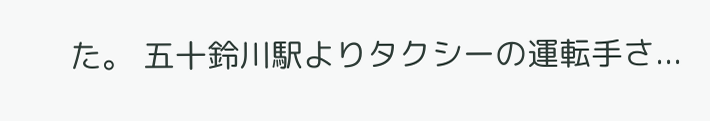た。 五十鈴川駅よりタクシーの運転手さ...